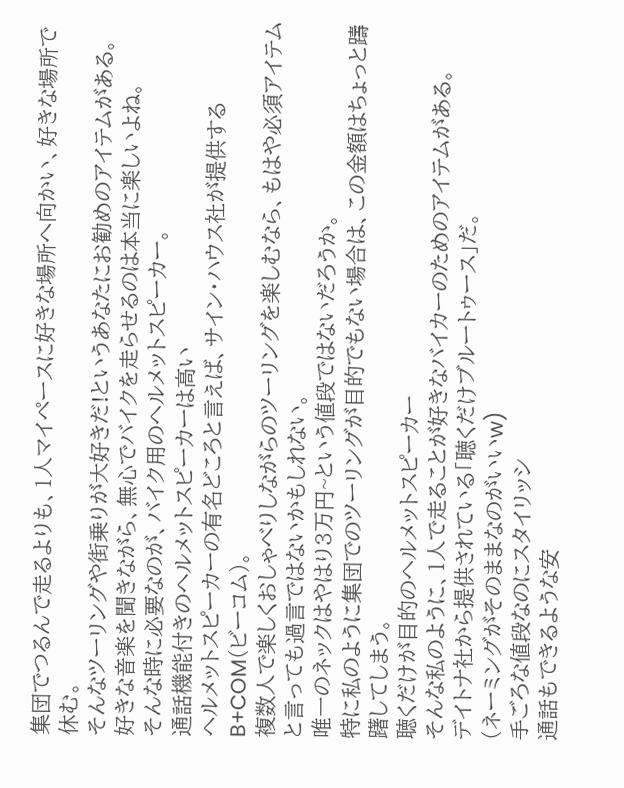集団でつるんで走るよりも、1人マイペースに好きな場所へ向かい、好きな場所で休む。
そんなツーリングや街乗りが大好きだ!というあなたにお勧めのアイテムがある。
好きな音楽を聞きながら、無心でバイクを走らせるのは本当に楽しいよね。
そんな時に必要なのが、バイク用のヘルメットスピーカー。
通話機能付きのヘルメットスピーカーは高い
ヘルメットスピーカーの有名どころと言えば、サイン・ハウス社が提供するB+COM(ビーコム)。
複数人で楽しくおしゃべりしながらのツーリングを楽しむなら、もはや必須アイテムと言っても過言ではないかもしれない。
唯一のネックはやはり3万円~という値段ではないだろうか。
特に私のように集団でのツーリングが目的でもない場合は、この金額はちょっと躊躇してしまう。
聴くだけが目的のヘルメットスピーカー
そんな私のように、1人で走ることが好きなバイカーのためのアイテムがある。
デイトナ社から提供されている「聴くだけブルートゥース」だ。
(ネーミングがそのままなのがいいw)
手ごろな値段なのにスタイリッシ
通話もできるような安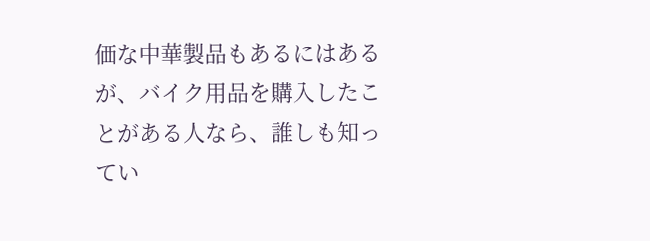価な中華製品もあるにはあるが、バイク用品を購入したことがある人なら、誰しも知ってい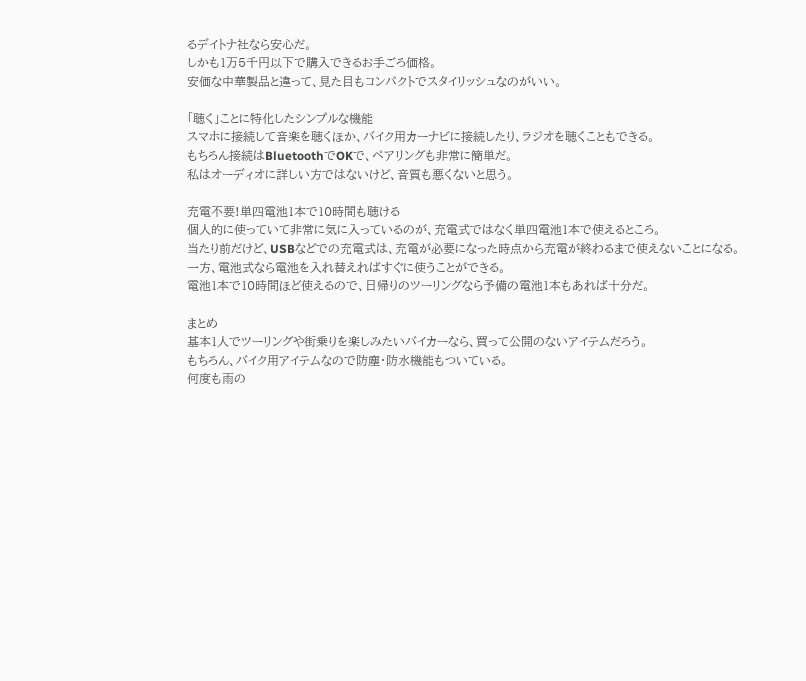るデイトナ社なら安心だ。
しかも1万5千円以下で購入できるお手ごろ価格。
安価な中華製品と違って、見た目もコンパクトでスタイリッシュなのがいい。

「聴く」ことに特化したシンプルな機能
スマホに接続して音楽を聴くほか、バイク用カーナビに接続したり、ラジオを聴くこともできる。
もちろん接続はBluetoothでOKで、ペアリングも非常に簡単だ。
私はオーディオに詳しい方ではないけど、音質も悪くないと思う。

充電不要!単四電池1本で10時間も聴ける
個人的に使っていて非常に気に入っているのが、充電式ではなく単四電池1本で使えるところ。
当たり前だけど、USBなどでの充電式は、充電が必要になった時点から充電が終わるまで使えないことになる。
一方、電池式なら電池を入れ替えればすぐに使うことができる。
電池1本で10時間ほど使えるので、日帰りのツーリングなら予備の電池1本もあれば十分だ。

まとめ
基本1人でツーリングや街乗りを楽しみたいバイカーなら、買って公開のないアイテムだろう。
もちろん、バイク用アイテムなので防塵・防水機能もついている。
何度も雨の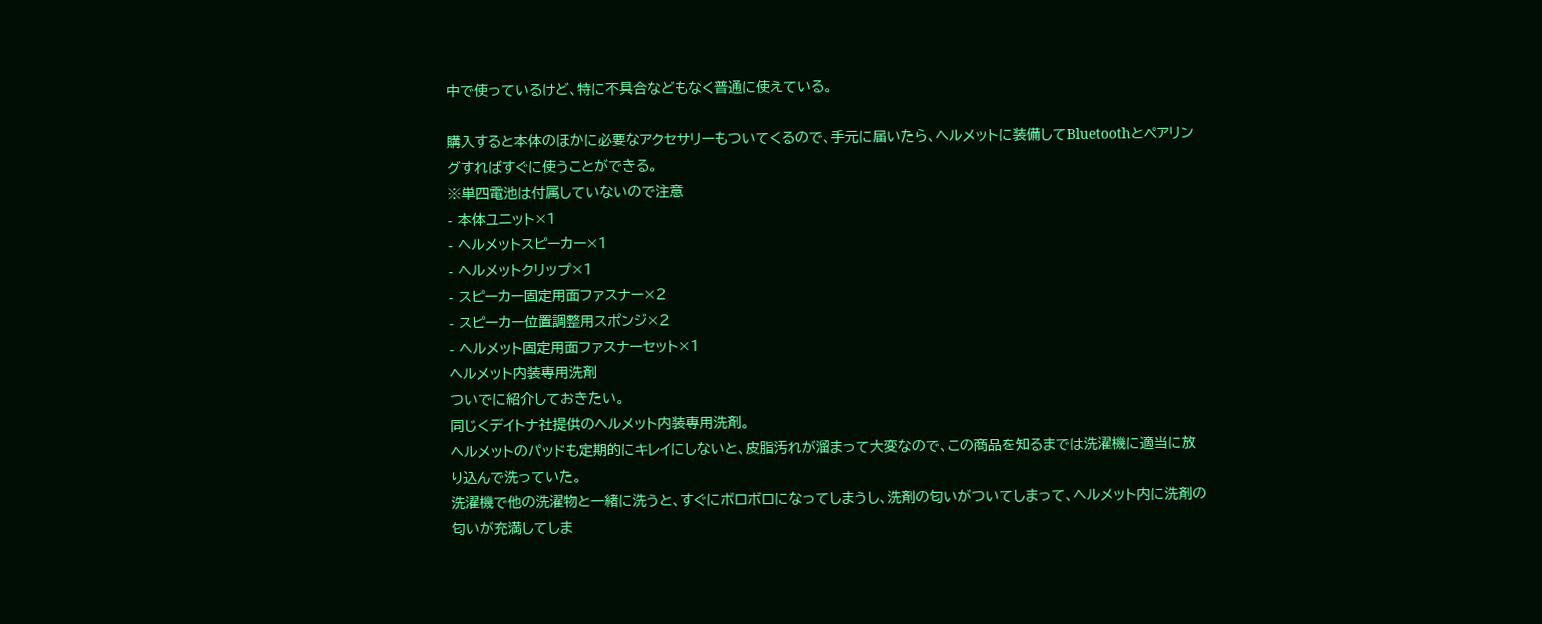中で使っているけど、特に不具合などもなく普通に使えている。

購入すると本体のほかに必要なアクセサリーもついてくるので、手元に届いたら、ヘルメットに装備してBluetoothとペアリングすればすぐに使うことができる。
※単四電池は付属していないので注意
- 本体ユニット×1
- ヘルメットスピーカー×1
- ヘルメットクリップ×1
- スピーカー固定用面ファスナー×2
- スピーカー位置調整用スポンジ×2
- ヘルメット固定用面ファスナーセット×1
ヘルメット内装専用洗剤
ついでに紹介しておきたい。
同じくデイトナ社提供のヘルメット内装専用洗剤。
ヘルメットのパッドも定期的にキレイにしないと、皮脂汚れが溜まって大変なので、この商品を知るまでは洗濯機に適当に放り込んで洗っていた。
洗濯機で他の洗濯物と一緒に洗うと、すぐにボロボロになってしまうし、洗剤の匂いがついてしまって、ヘルメット内に洗剤の匂いが充満してしま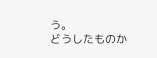う。
どうしたものか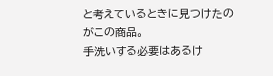と考えているときに見つけたのがこの商品。
手洗いする必要はあるけ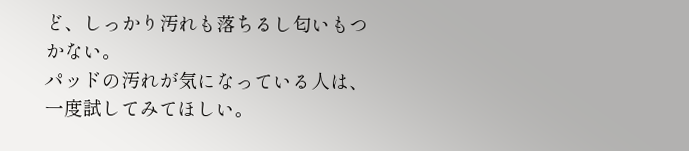ど、しっかり汚れも落ちるし匂いもつかない。
パッドの汚れが気になっている人は、一度試してみてほしい。